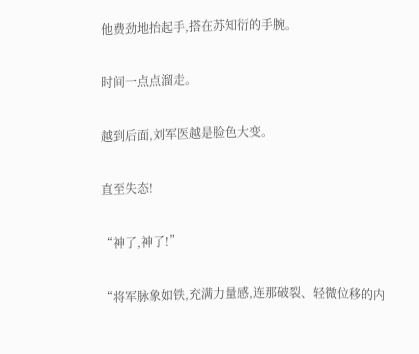他费劲地抬起手,搭在苏知衍的手腕。

时间一点点溜走。

越到后面,刘军医越是脸色大变。

直至失态!

“神了,神了!”

“将军脉象如铁,充满力量感,连那破裂、轻微位移的内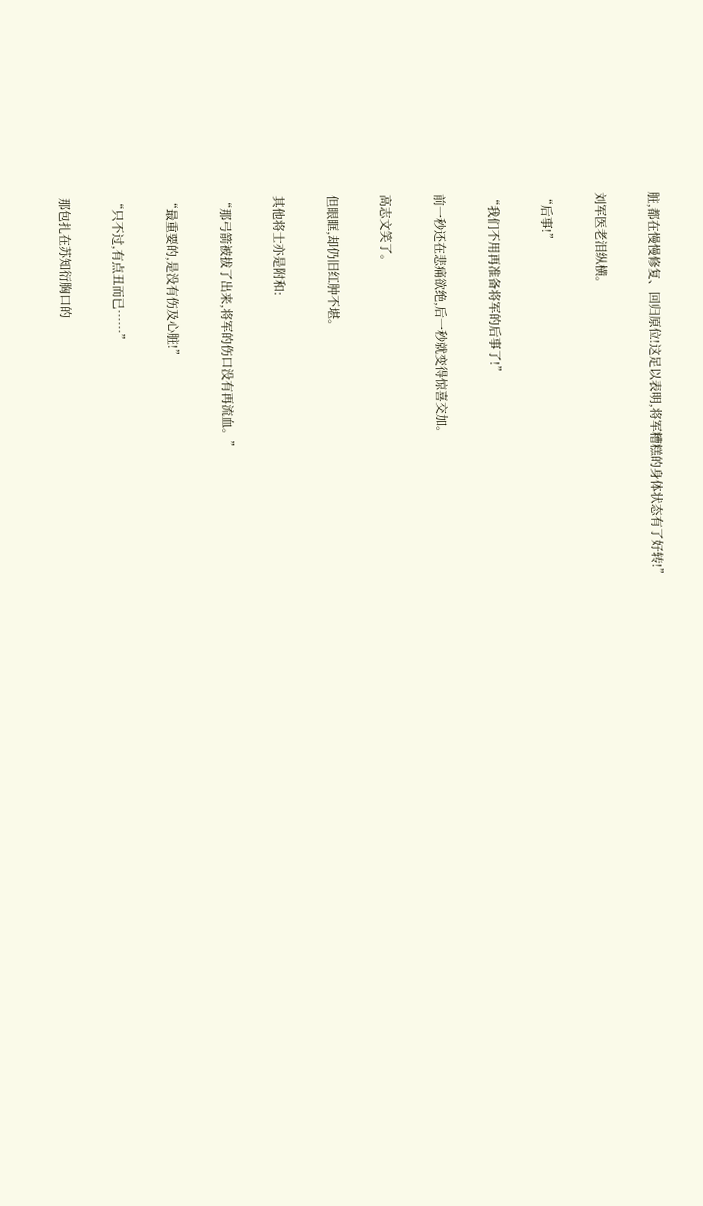脏,都在慢慢修复、回归原位!这足以表明,将军糟糕的身体状态有了好转!”

刘军医老泪纵横。

“后事!”

“我们不用再准备将军的后事了!”

前一秒还在悲痛欲绝,后一秒就变得惊喜交加。

高志文笑了。

但眼眶,却仍旧红肿不堪。

其他将士亦是附和:

“那弓箭被拔了出来,将军的伤口没有再流血。”

“最重要的,是没有伤及心脏!”

“只不过,有点丑而已……”

那包扎在苏知衍胸口的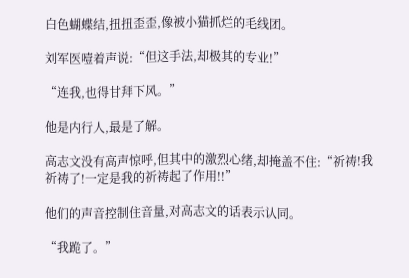白色蝴蝶结,扭扭歪歪,像被小猫抓烂的毛线团。

刘军医噎着声说:“但这手法,却极其的专业!”

“连我,也得甘拜下风。”

他是内行人,最是了解。

高志文没有高声惊呼,但其中的激烈心绪,却掩盖不住:“祈祷!我祈祷了!一定是我的祈祷起了作用!!”

他们的声音控制住音量,对高志文的话表示认同。

“我跪了。”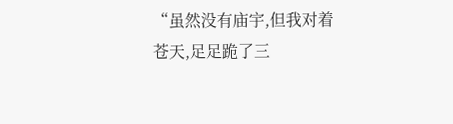“虽然没有庙宇,但我对着苍天,足足跪了三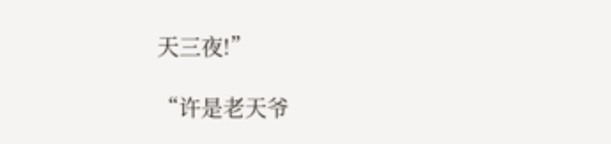天三夜!”

“许是老天爷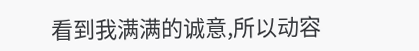看到我满满的诚意,所以动容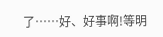了……好、好事啊!等明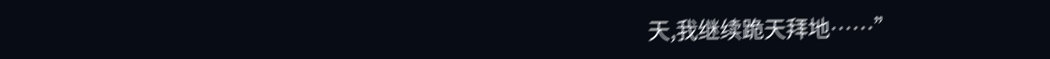天,我继续跪天拜地……”